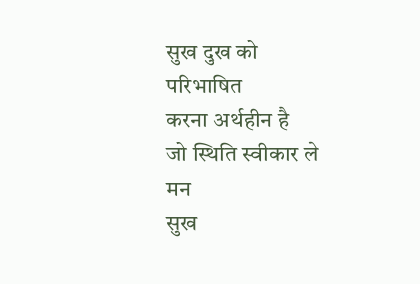सुख दुख को परिभाषित
करना अर्थहीन है
जो स्थिति स्वीकार ले मन
सुख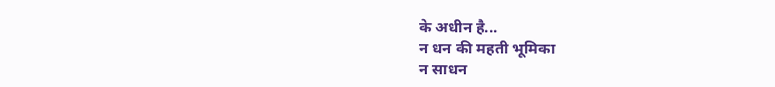के अधीन है...
न धन की महती भूमिका
न साधन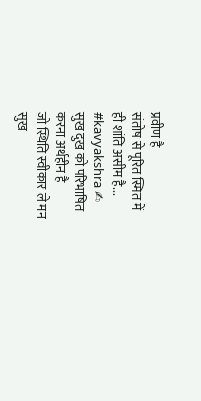प्रवीण है
संतोष से पूरित स्मित में
ही शांति असीम है...
#kavyakshra ✍
सुख दुख को परिभाषित
करना अर्थहीन है
जो स्थिति स्वीकार ले मन
सुख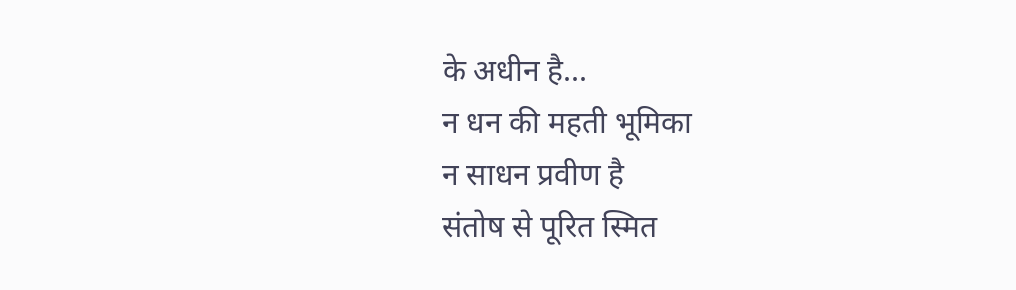के अधीन है...
न धन की महती भूमिका
न साधन प्रवीण है
संतोष से पूरित स्मित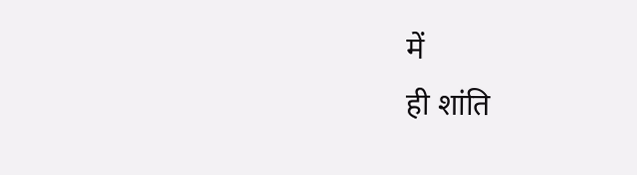में
ही शांति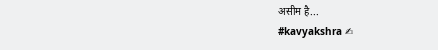असीम है...
#kavyakshra ✍